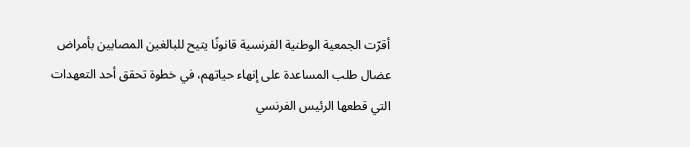أقرّت الجمعية الوطنية الفرنسية قانونًا يتيح للبالغين المصابين بأمراض عضال طلب المساعدة على إنهاء حياتهم، في خطوة تحقق أحد التعهدات التي قطعها الرئيس الفرنسي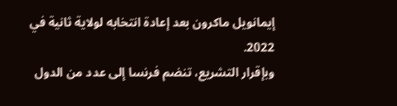إيمانويل ماكرون بعد إعادة انتخابه لولاية ثانية في 2022.
وبإقرار التشريع، تنضم فرنسا إلى عدد من الدول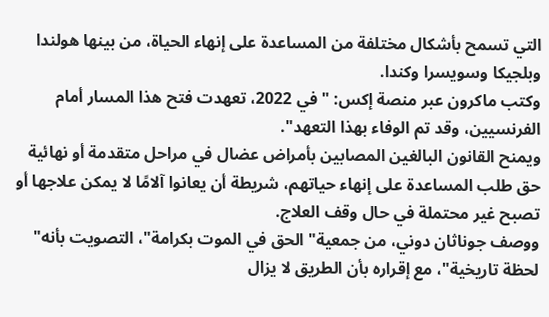التي تسمح بأشكال مختلفة من المساعدة على إنهاء الحياة، من بينها هولندا وبلجيكا وسويسرا وكندا.
وكتب ماكرون عبر منصة إكس: " في 2022، تعهدت فتح هذا المسار أمام الفرنسيين، وقد تم الوفاء بهذا التعهد".
ويمنح القانون البالغين المصابين بأمراض عضال في مراحل متقدمة أو نهائية حق طلب المساعدة على إنهاء حياتهم، شريطة أن يعانوا آلامًا لا يمكن علاجها أو تصبح غير محتملة في حال وقف العلاج.
ووصف جوناثان دوني، من جمعية" الحق في الموت بكرامة"، التصويت بأنه" لحظة تاريخية"، مع إقراره بأن الطريق لا يزال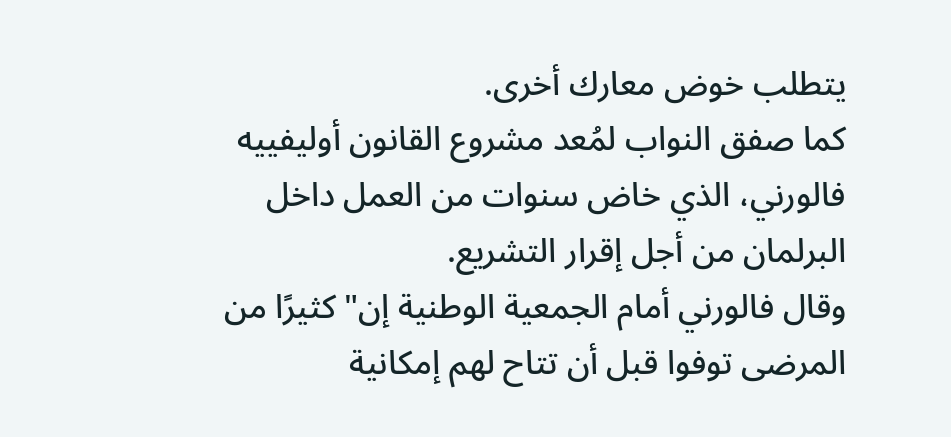يتطلب خوض معارك أخرى.
كما صفق النواب لمُعد مشروع القانون أوليفييه فالورني، الذي خاض سنوات من العمل داخل البرلمان من أجل إقرار التشريع.
وقال فالورني أمام الجمعية الوطنية إن" كثيرًا من المرضى توفوا قبل أن تتاح لهم إمكانية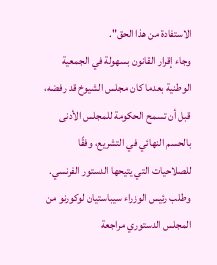الاستفادة من هذا الحق".
وجاء إقرار القانون بسهولة في الجمعية الوطنية بعدما كان مجلس الشيوخ قد رفضه، قبل أن تسمح الحكومة للمجلس الأدنى بالحسم النهائي في التشريع، وفقًا للصلاحيات التي يتيحها الدستور الفرنسي.
وطلب رئيس الوزراء سيباستيان لوكورنو من المجلس الدستوري مراجعة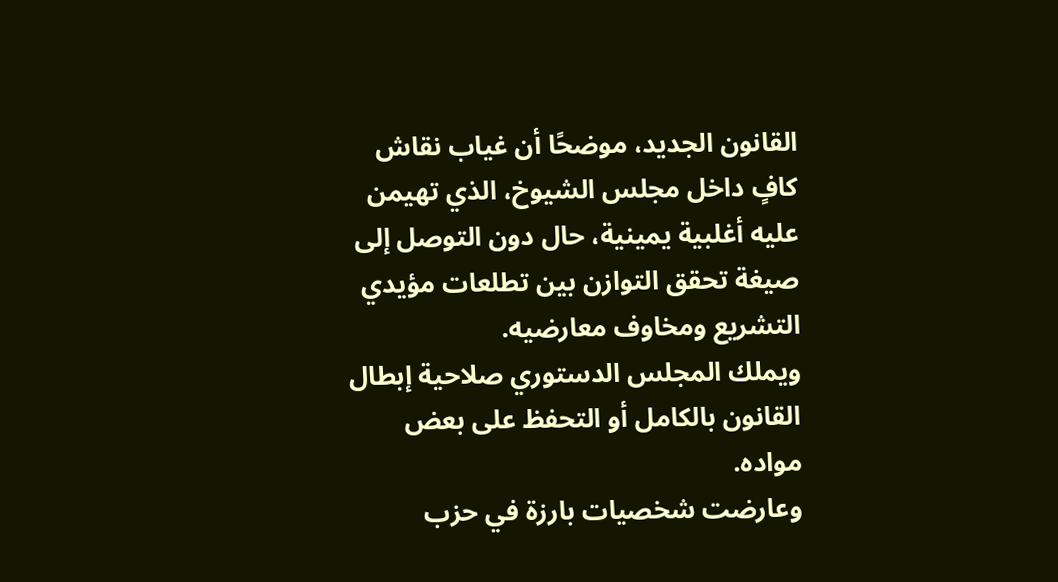القانون الجديد، موضحًا أن غياب نقاش كافٍ داخل مجلس الشيوخ، الذي تهيمن عليه أغلبية يمينية، حال دون التوصل إلى صيغة تحقق التوازن بين تطلعات مؤيدي التشريع ومخاوف معارضيه.
ويملك المجلس الدستوري صلاحية إبطال القانون بالكامل أو التحفظ على بعض مواده.
وعارضت شخصيات بارزة في حزب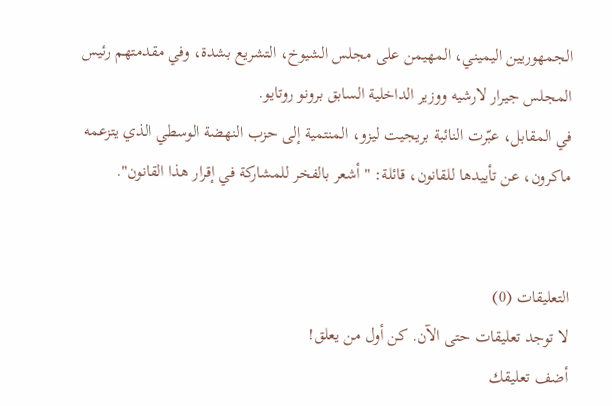الجمهوريين اليميني، المهيمن على مجلس الشيوخ، التشريع بشدة، وفي مقدمتهم رئيس المجلس جيرار لارشيه ووزير الداخلية السابق برونو روتايو.
في المقابل، عبّرت النائبة بريجيت ليزو، المنتمية إلى حزب النهضة الوسطي الذي يتزعمه ماكرون، عن تأييدها للقانون، قائلة: " أشعر بالفخر للمشاركة في إقرار هذا القانون".


التعليقات (0)
لا توجد تعليقات حتى الآن. كن أول من يعلق!
أضف تعليقك